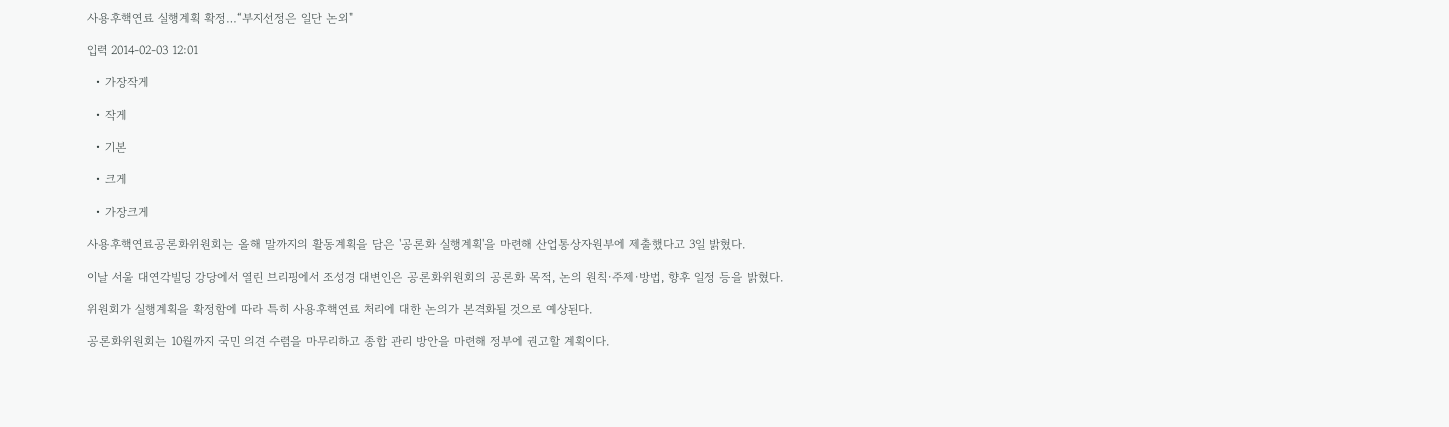사용후핵연료 실행계획 확정…“부지선정은 일단 논외"

입력 2014-02-03 12:01

  • 가장작게

  • 작게

  • 기본

  • 크게

  • 가장크게

사용후핵연료공론화위원회는 올해 말까지의 활동계획을 담은 '공론화 실행계획'을 마련해 산업통상자원부에 제출했다고 3일 밝혔다.

이날 서울 대연각빌딩 강당에서 열린 브리핑에서 조성경 대변인은 공론화위원회의 공론화 목적, 논의 원칙·주제·방법, 향후 일정 등을 밝혔다.

위원회가 실행계획을 확정함에 따라 특히 사용후핵연료 처리에 대한 논의가 본격화될 것으로 예상된다.

공론화위원회는 10월까지 국민 의견 수렴을 마무리하고 종합 관리 방안을 마련해 정부에 권고할 계획이다.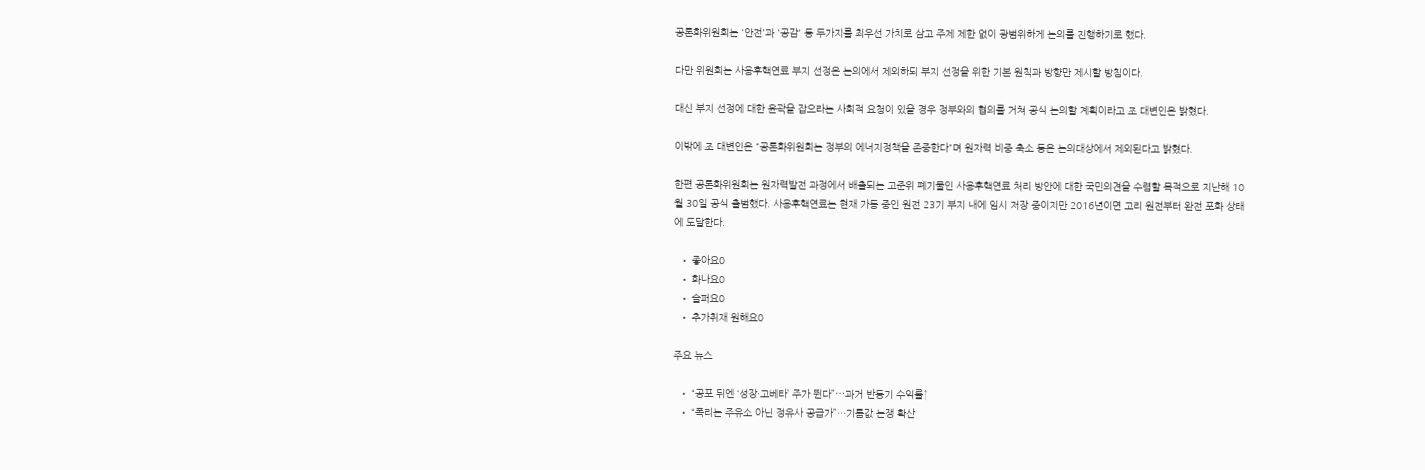공론화위원회는 '안전'과 '공감' 등 두가지를 최우선 가치로 삼고 주제 제한 없이 광범위하게 논의를 진행하기로 했다.

다만 위원회는 사용후핵연료 부지 선정은 논의에서 제외하되 부지 선정을 위한 기본 원칙과 방향만 제시할 방침이다.

대신 부지 선정에 대한 윤곽을 잡으라는 사회적 요청이 있을 경우 정부와의 협의를 거쳐 공식 논의할 계획이라고 조 대변인은 밝혔다.

이밖에 조 대변인은 "공론화위원회는 정부의 에너지정책을 존중한다"며 원자력 비중 축소 등은 논의대상에서 제외된다고 밝혔다.

한편 공론화위원회는 원자력발전 과정에서 배출되는 고준위 폐기물인 사용후핵연료 처리 방안에 대한 국민의견을 수렴할 목적으로 지난해 10월 30일 공식 출범했다. 사용후핵연료는 현재 가동 중인 원전 23기 부지 내에 임시 저장 중이지만 2016년이면 고리 원전부터 완전 포화 상태에 도달한다.

  • 좋아요0
  • 화나요0
  • 슬퍼요0
  • 추가취재 원해요0

주요 뉴스

  • “공포 뒤엔 ‘성장·고베타’ 주가 뛴다”⋯과거 반등기 수익률↑
  • “폭리는 주유소 아닌 정유사 공급가”…기름값 논쟁 확산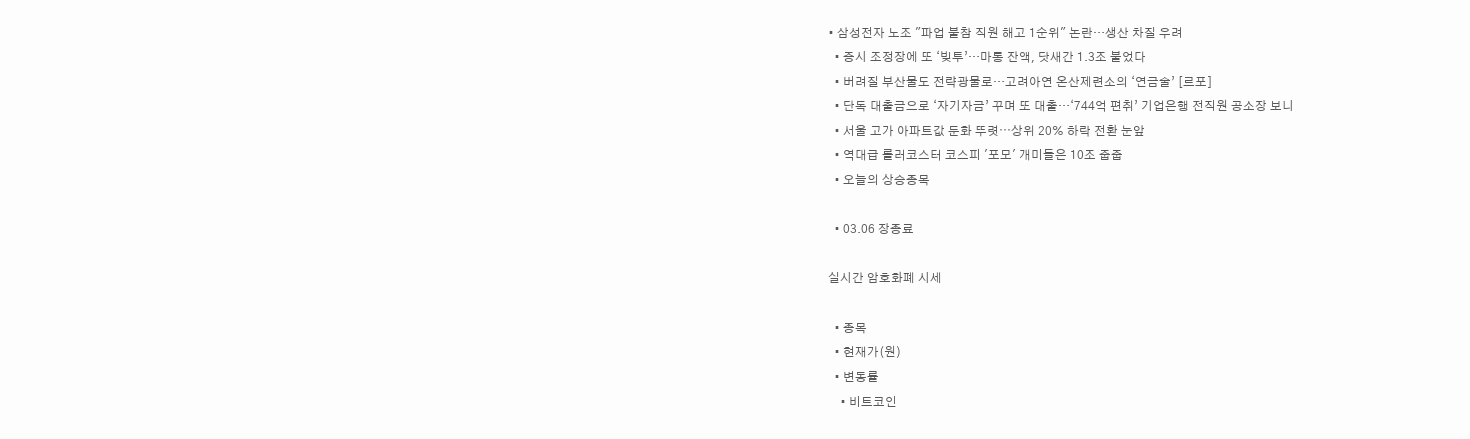• 삼성전자 노조 "파업 불참 직원 해고 1순위" 논란…생산 차질 우려
  • 증시 조정장에 또 ‘빚투’…마통 잔액, 닷새간 1.3조 불었다
  • 버려질 부산물도 전략광물로…고려아연 온산제련소의 ‘연금술’ [르포]
  • 단독 대출금으로 ‘자기자금’ 꾸며 또 대출…‘744억 편취’ 기업은행 전직원 공소장 보니
  • 서울 고가 아파트값 둔화 뚜렷⋯상위 20% 하락 전환 눈앞
  • 역대급 롤러코스터 코스피 '포모' 개미들은 10조 줍줍
  • 오늘의 상승종목

  • 03.06 장종료

실시간 암호화폐 시세

  • 종목
  • 현재가(원)
  • 변동률
    • 비트코인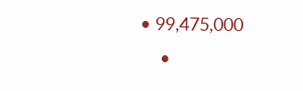• 99,475,000
    •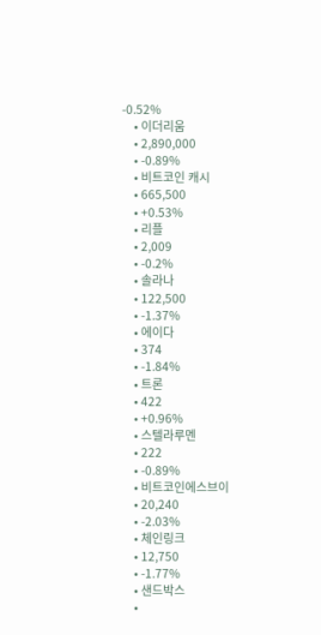-0.52%
    • 이더리움
    • 2,890,000
    • -0.89%
    • 비트코인 캐시
    • 665,500
    • +0.53%
    • 리플
    • 2,009
    • -0.2%
    • 솔라나
    • 122,500
    • -1.37%
    • 에이다
    • 374
    • -1.84%
    • 트론
    • 422
    • +0.96%
    • 스텔라루멘
    • 222
    • -0.89%
    • 비트코인에스브이
    • 20,240
    • -2.03%
    • 체인링크
    • 12,750
    • -1.77%
    • 샌드박스
    •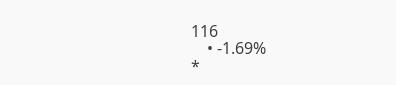116
    • -1.69%
*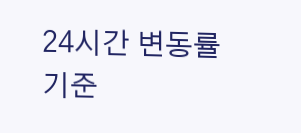24시간 변동률 기준